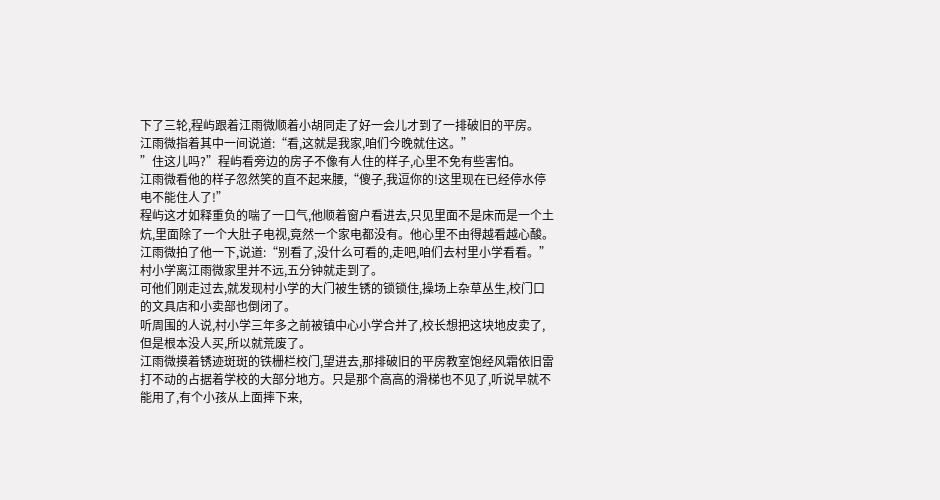下了三轮,程屿跟着江雨微顺着小胡同走了好一会儿才到了一排破旧的平房。
江雨微指着其中一间说道:“看,这就是我家,咱们今晚就住这。”
”住这儿吗?”程屿看旁边的房子不像有人住的样子,心里不免有些害怕。
江雨微看他的样子忽然笑的直不起来腰,“傻子,我逗你的!这里现在已经停水停电不能住人了!”
程屿这才如释重负的喘了一口气,他顺着窗户看进去,只见里面不是床而是一个土炕,里面除了一个大肚子电视,竟然一个家电都没有。他心里不由得越看越心酸。
江雨微拍了他一下,说道:“别看了,没什么可看的,走吧,咱们去村里小学看看。”
村小学离江雨微家里并不远,五分钟就走到了。
可他们刚走过去,就发现村小学的大门被生锈的锁锁住,操场上杂草丛生,校门口的文具店和小卖部也倒闭了。
听周围的人说,村小学三年多之前被镇中心小学合并了,校长想把这块地皮卖了,但是根本没人买,所以就荒废了。
江雨微摸着锈迹斑斑的铁栅栏校门,望进去,那排破旧的平房教室饱经风霜依旧雷打不动的占据着学校的大部分地方。只是那个高高的滑梯也不见了,听说早就不能用了,有个小孩从上面摔下来,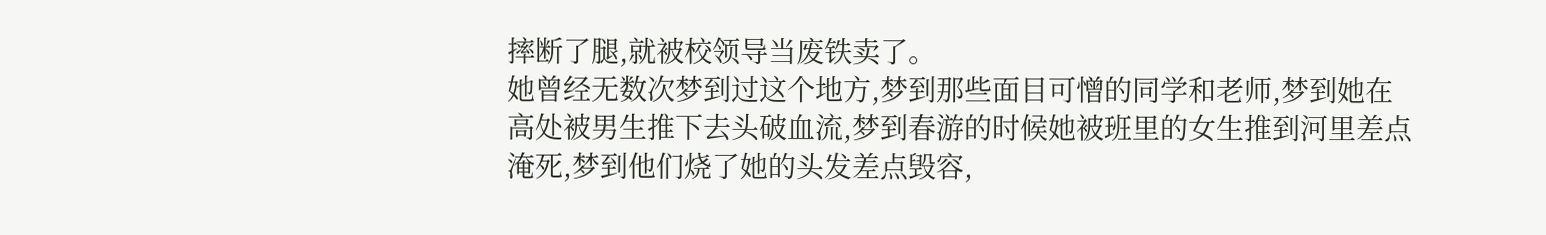摔断了腿,就被校领导当废铁卖了。
她曾经无数次梦到过这个地方,梦到那些面目可憎的同学和老师,梦到她在高处被男生推下去头破血流,梦到春游的时候她被班里的女生推到河里差点淹死,梦到他们烧了她的头发差点毁容,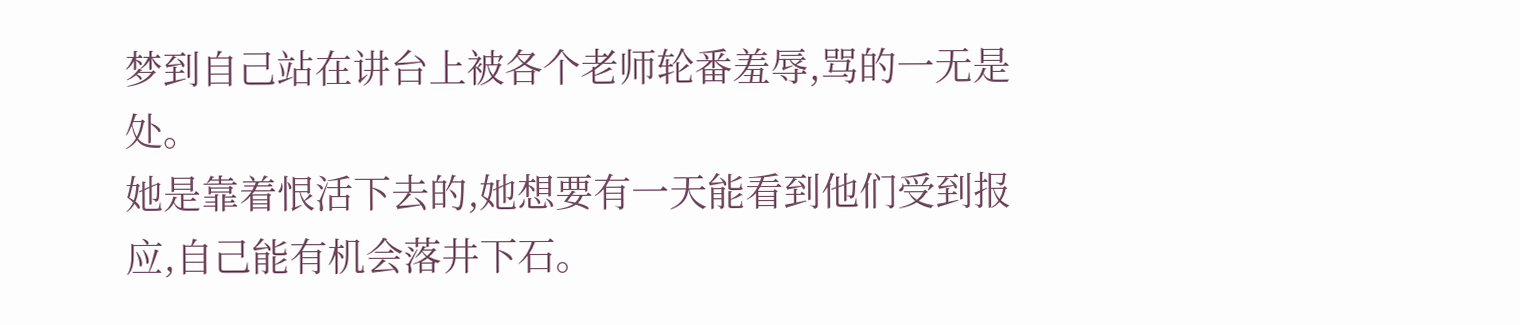梦到自己站在讲台上被各个老师轮番羞辱,骂的一无是处。
她是靠着恨活下去的,她想要有一天能看到他们受到报应,自己能有机会落井下石。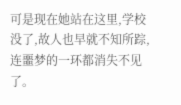可是现在她站在这里,学校没了,故人也早就不知所踪,连噩梦的一环都消失不见了。